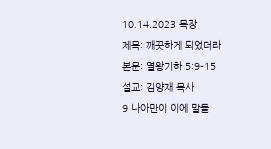10.14.2023 목장
제목: 깨끗하게 되었더라
본문: 열왕기하 5:9-15
설교: 김양재 목사
9 나아만이 이에 말들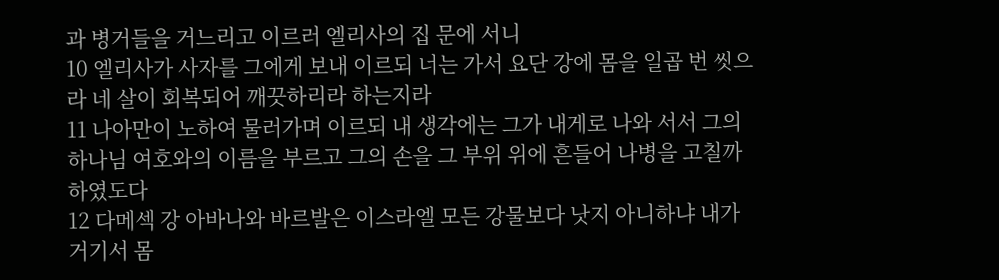과 병거들을 거느리고 이르러 엘리사의 집 문에 서니
10 엘리사가 사자를 그에게 보내 이르되 너는 가서 요단 강에 몸을 일곱 번 씻으라 네 살이 회복되어 깨끗하리라 하는지라
11 나아만이 노하여 물러가며 이르되 내 생각에는 그가 내게로 나와 서서 그의 하나님 여호와의 이름을 부르고 그의 손을 그 부위 위에 흔들어 나병을 고칠까 하였도다
12 다메섹 강 아바나와 바르발은 이스라엘 모든 강물보다 낫지 아니하냐 내가 거기서 몸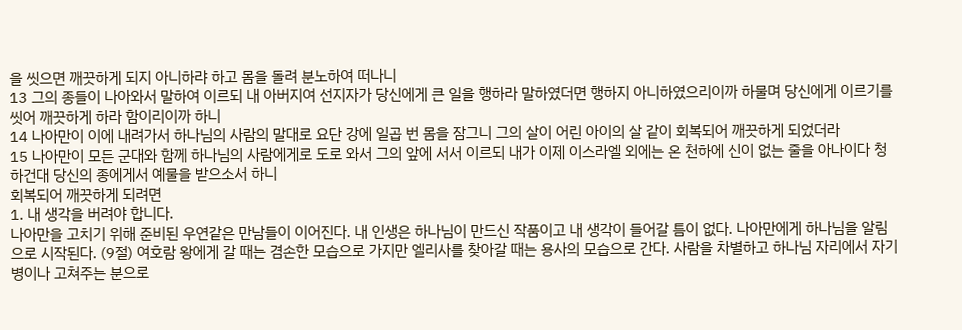을 씻으면 깨끗하게 되지 아니하랴 하고 몸을 돌려 분노하여 떠나니
13 그의 종들이 나아와서 말하여 이르되 내 아버지여 선지자가 당신에게 큰 일을 행하라 말하였더면 행하지 아니하였으리이까 하물며 당신에게 이르기를 씻어 깨끗하게 하라 함이리이까 하니
14 나아만이 이에 내려가서 하나님의 사람의 말대로 요단 강에 일곱 번 몸을 잠그니 그의 살이 어린 아이의 살 같이 회복되어 깨끗하게 되었더라
15 나아만이 모든 군대와 함께 하나님의 사람에게로 도로 와서 그의 앞에 서서 이르되 내가 이제 이스라엘 외에는 온 천하에 신이 없는 줄을 아나이다 청하건대 당신의 종에게서 예물을 받으소서 하니
회복되어 깨끗하게 되려면
1. 내 생각을 버려야 합니다.
나아만을 고치기 위해 준비된 우연같은 만남들이 이어진다. 내 인생은 하나님이 만드신 작품이고 내 생각이 들어갈 틈이 없다. 나아만에게 하나님을 알림으로 시작된다. (9절) 여호람 왕에게 갈 때는 겸손한 모습으로 가지만 엘리사를 찾아갈 때는 용사의 모습으로 간다. 사람을 차별하고 하나님 자리에서 자기 병이나 고쳐주는 분으로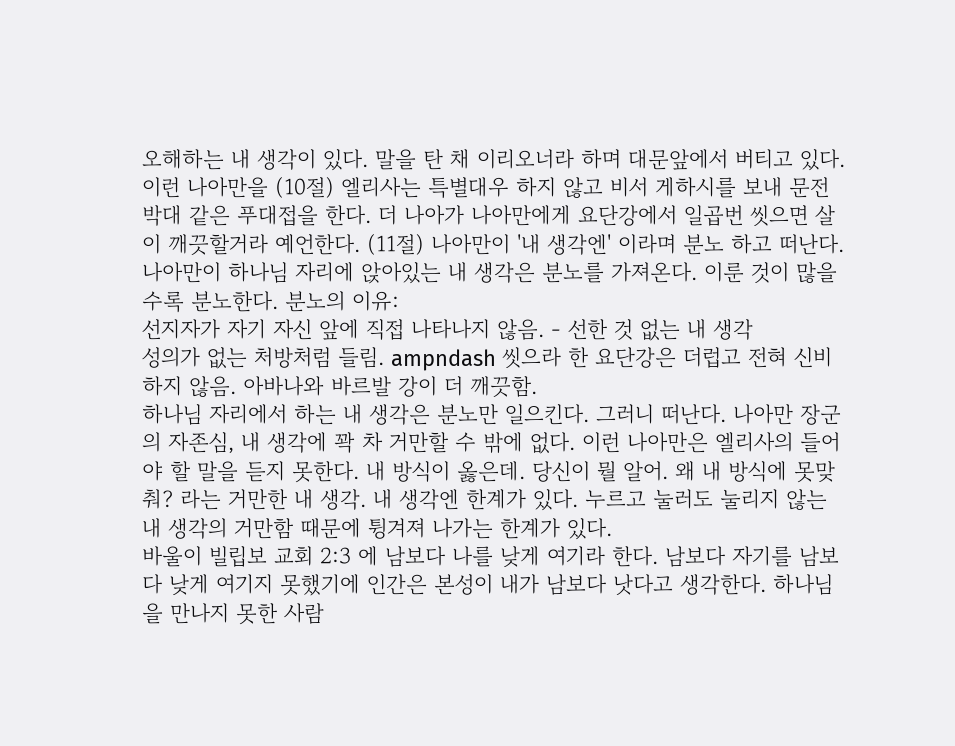오해하는 내 생각이 있다. 말을 탄 채 이리오너라 하며 대문앞에서 버티고 있다. 이런 나아만을 (10절) 엘리사는 특별대우 하지 않고 비서 게하시를 보내 문전박대 같은 푸대접을 한다. 더 나아가 나아만에게 요단강에서 일곱번 씻으면 살이 깨끗할거라 예언한다. (11절) 나아만이 '내 생각엔' 이라며 분노 하고 떠난다. 나아만이 하나님 자리에 앉아있는 내 생각은 분노를 가져온다. 이룬 것이 많을수록 분노한다. 분노의 이유:
선지자가 자기 자신 앞에 직접 나타나지 않음. - 선한 것 없는 내 생각
성의가 없는 처방처럼 들림. ampndash 씻으라 한 요단강은 더럽고 전혀 신비하지 않음. 아바나와 바르발 강이 더 깨끗함.
하나님 자리에서 하는 내 생각은 분노만 일으킨다. 그러니 떠난다. 나아만 장군의 자존심, 내 생각에 꽉 차 거만할 수 밖에 없다. 이런 나아만은 엘리사의 들어야 할 말을 듣지 못한다. 내 방식이 옳은데. 당신이 뭘 알어. 왜 내 방식에 못맞춰? 라는 거만한 내 생각. 내 생각엔 한계가 있다. 누르고 눌러도 눌리지 않는 내 생각의 거만함 때문에 튕겨져 나가는 한계가 있다.
바울이 빌립보 교회 2:3 에 남보다 나를 낮게 여기라 한다. 남보다 자기를 남보다 낮게 여기지 못했기에 인간은 본성이 내가 남보다 낫다고 생각한다. 하나님을 만나지 못한 사람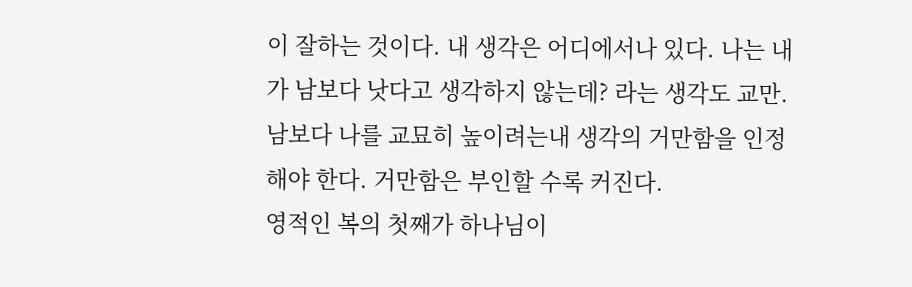이 잘하는 것이다. 내 생각은 어디에서나 있다. 나는 내가 남보다 낫다고 생각하지 않는데? 라는 생각도 교만. 남보다 나를 교묘히 높이려는내 생각의 거만함을 인정해야 한다. 거만함은 부인할 수록 커진다.
영적인 복의 첫째가 하나님이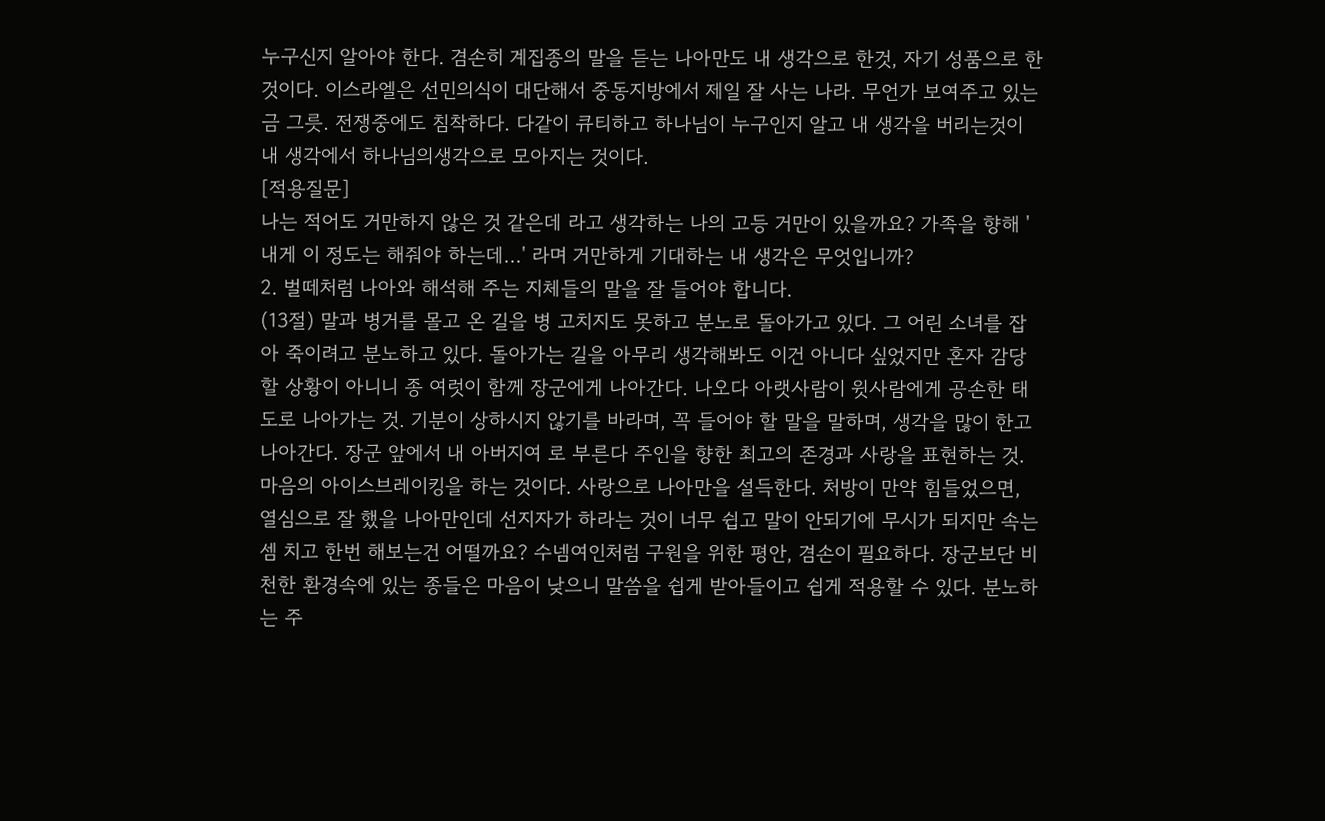누구신지 알아야 한다. 겸손히 계집종의 말을 듣는 나아만도 내 생각으로 한것, 자기 성품으로 한것이다. 이스라엘은 선민의식이 대단해서 중동지방에서 제일 잘 사는 나라. 무언가 보여주고 있는 금 그릇. 전쟁중에도 침착하다. 다같이 큐티하고 하나님이 누구인지 알고 내 생각을 버리는것이 내 생각에서 하나님의생각으로 모아지는 것이다.
[적용질문]
나는 적어도 거만하지 않은 것 같은데 라고 생각하는 나의 고등 거만이 있을까요? 가족을 향해 '내게 이 정도는 해줘야 하는데...' 라며 거만하게 기대하는 내 생각은 무엇입니까?
2. 벌떼처럼 나아와 해석해 주는 지체들의 말을 잘 들어야 합니다.
(13절) 말과 병거를 몰고 온 길을 병 고치지도 못하고 분노로 돌아가고 있다. 그 어린 소녀를 잡아 죽이려고 분노하고 있다. 돌아가는 길을 아무리 생각해봐도 이건 아니다 싶었지만 혼자 감당할 상황이 아니니 종 여럿이 함께 장군에게 나아간다. 나오다 아랫사람이 윗사람에게 공손한 태도로 나아가는 것. 기분이 상하시지 않기를 바라며, 꼭 들어야 할 말을 말하며, 생각을 많이 한고 나아간다. 장군 앞에서 내 아버지여 로 부른다 주인을 향한 최고의 존경과 사랑을 표현하는 것. 마음의 아이스브레이킹을 하는 것이다. 사랑으로 나아만을 설득한다. 처방이 만약 힘들었으면, 열심으로 잘 했을 나아만인데 선지자가 하라는 것이 너무 쉽고 말이 안되기에 무시가 되지만 속는셈 치고 한번 해보는건 어떨까요? 수넴여인처럼 구원을 위한 평안, 겸손이 필요하다. 장군보단 비천한 환경속에 있는 종들은 마음이 낮으니 말씀을 쉽게 받아들이고 쉽게 적용할 수 있다. 분노하는 주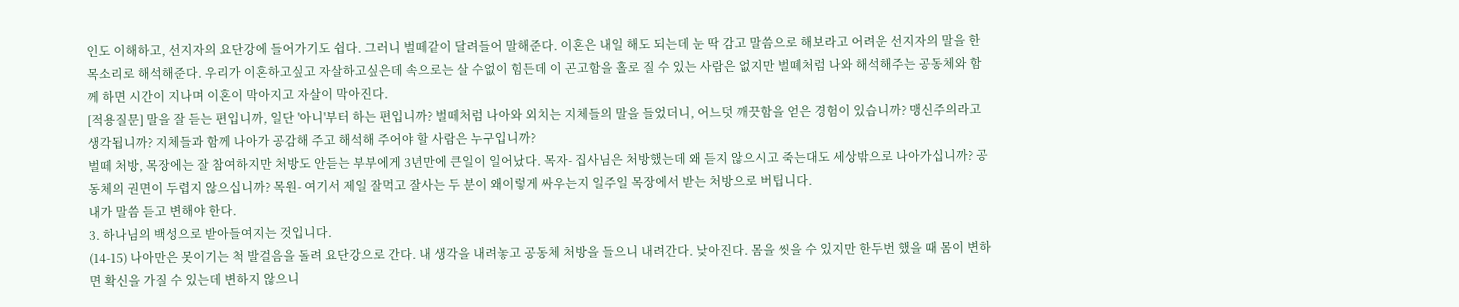인도 이해하고, 선지자의 요단강에 들어가기도 쉽다. 그러니 벌떼같이 달려들어 말해준다. 이혼은 내일 해도 되는데 눈 딱 감고 말씀으로 해보라고 어려운 선지자의 말을 한 목소리로 해석해준다. 우리가 이혼하고싶고 자살하고싶은데 속으로는 살 수없이 힘든데 이 곤고함을 홀로 질 수 있는 사람은 없지만 벌뗴처럼 나와 해석해주는 공동체와 함께 하면 시간이 지나며 이혼이 막아지고 자살이 막아진다.
[적용질문] 말을 잘 듣는 편입니까, 일단 '아니'부터 하는 편입니까? 벌떼처럼 나아와 외치는 지체들의 말을 들었더니, 어느덧 깨끗함을 얻은 경험이 있습니까? 맹신주의라고 생각됩니까? 지체들과 함께 나아가 공감해 주고 해석해 주어야 할 사람은 누구입니까?
벌떼 처방, 목장에는 잘 참여하지만 처방도 안듣는 부부에게 3년만에 큰일이 일어났다. 목자- 집사님은 처방했는데 왜 듣지 않으시고 죽는대도 세상밖으로 나아가십니까? 공동체의 권면이 두렵지 않으십니까? 목원- 여기서 제일 잘먹고 잘사는 두 분이 왜이렇게 싸우는지 일주일 목장에서 받는 처방으로 버팁니다.
내가 말씀 듣고 변해야 한다.
3. 하나님의 백성으로 받아들여지는 것입니다.
(14-15) 나아만은 못이기는 척 발걸음을 돌려 요단강으로 간다. 내 생각을 내려놓고 공동체 처방을 들으니 내려간다. 낮아진다. 몸을 씻을 수 있지만 한두번 했을 때 몸이 변하면 확신을 가질 수 있는데 변하지 않으니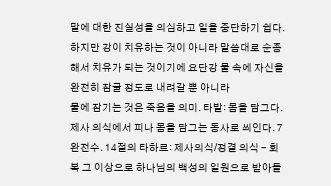말에 대한 진실성을 의심하고 일을 중단하기 쉽다. 하지만 강이 치유하는 것이 아니라 말씀대로 순종해서 치유가 되는 것이기에 요단강 물 속에 자신을 완전히 잠굴 정도로 내려갈 뿐 아니라
물에 잠기는 것은 죽음을 의미. 타발: 몸을 담그다. 제사 의식에서 피나 몸을 담그는 동사로 씌인다. 7 완전수. 14절의 타하르: 제사의식/정결 의식 - 회복 그 이상으로 하나님의 백성의 일원으로 받아들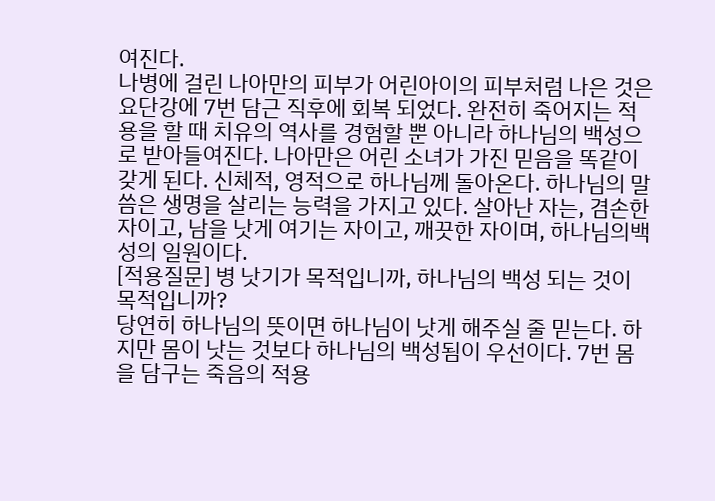여진다.
나병에 걸린 나아만의 피부가 어린아이의 피부처럼 나은 것은 요단강에 7번 담근 직후에 회복 되었다. 완전히 죽어지는 적용을 할 때 치유의 역사를 경험할 뿐 아니라 하나님의 백성으로 받아들여진다. 나아만은 어린 소녀가 가진 믿음을 똑같이 갖게 된다. 신체적, 영적으로 하나님께 돌아온다. 하나님의 말씀은 생명을 살리는 능력을 가지고 있다. 살아난 자는, 겸손한 자이고, 남을 낫게 여기는 자이고, 깨끗한 자이며, 하나님의백성의 일원이다.
[적용질문] 병 낫기가 목적입니까, 하나님의 백성 되는 것이 목적입니까?
당연히 하나님의 뜻이면 하나님이 낫게 해주실 줄 믿는다. 하지만 몸이 낫는 것보다 하나님의 백성됨이 우선이다. 7번 몸을 담구는 죽음의 적용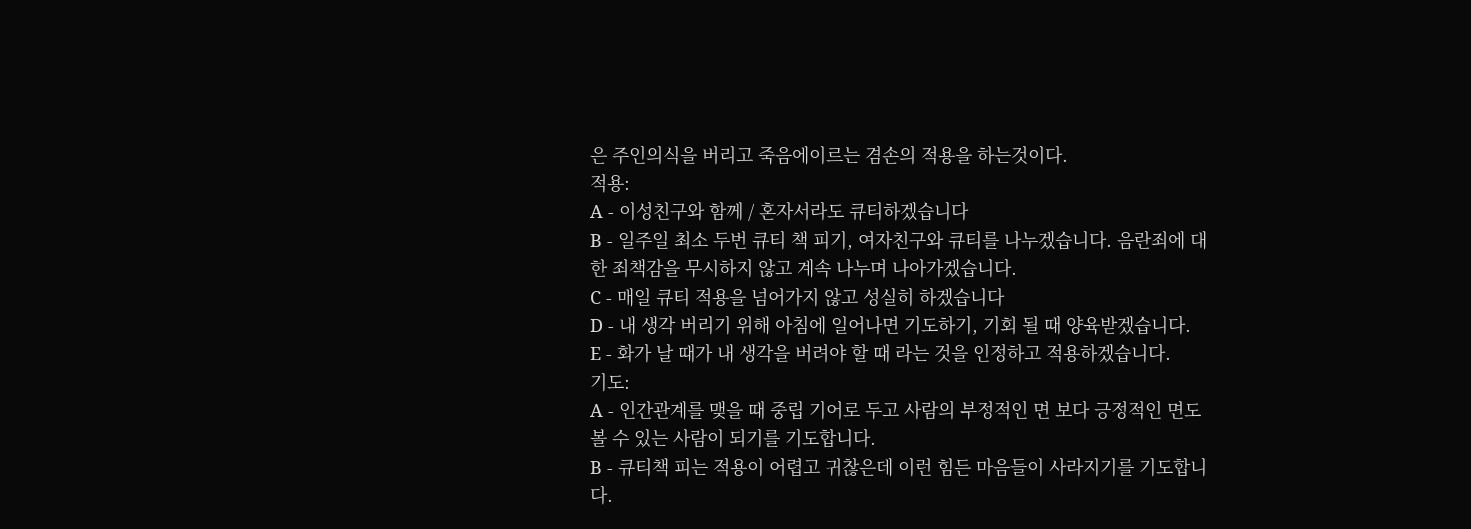은 주인의식을 버리고 죽음에이르는 겸손의 적용을 하는것이다.
적용:
A - 이성친구와 함께 / 혼자서라도 큐티하겠습니다
B - 일주일 최소 두번 큐티 책 피기, 여자친구와 큐티를 나누겠습니다. 음란죄에 대한 죄책감을 무시하지 않고 계속 나누며 나아가겠습니다.
C - 매일 큐티 적용을 넘어가지 않고 성실히 하겠습니다
D - 내 생각 버리기 위해 아침에 일어나면 기도하기, 기회 될 때 양육받겠습니다.
E - 화가 날 때가 내 생각을 버려야 할 때 라는 것을 인정하고 적용하겠습니다.
기도:
A - 인간관계를 맺을 때 중립 기어로 두고 사람의 부정적인 면 보다 긍정적인 면도 볼 수 있는 사람이 되기를 기도합니다.
B - 큐티책 피는 적용이 어렵고 귀찮은데 이런 힘든 마음들이 사라지기를 기도합니다.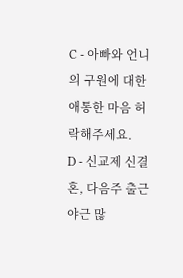C - 아빠와 언니의 구원에 대한 애통한 마음 허락해주세요.
D - 신교제 신결혼, 다음주 출근 야근 많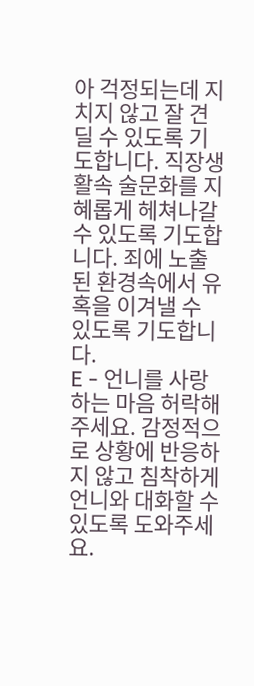아 걱정되는데 지치지 않고 잘 견딜 수 있도록 기도합니다. 직장생활속 술문화를 지혜롭게 헤쳐나갈 수 있도록 기도합니다. 죄에 노출된 환경속에서 유혹을 이겨낼 수 있도록 기도합니다.
E - 언니를 사랑하는 마음 허락해주세요. 감정적으로 상황에 반응하지 않고 침착하게 언니와 대화할 수 있도록 도와주세요.